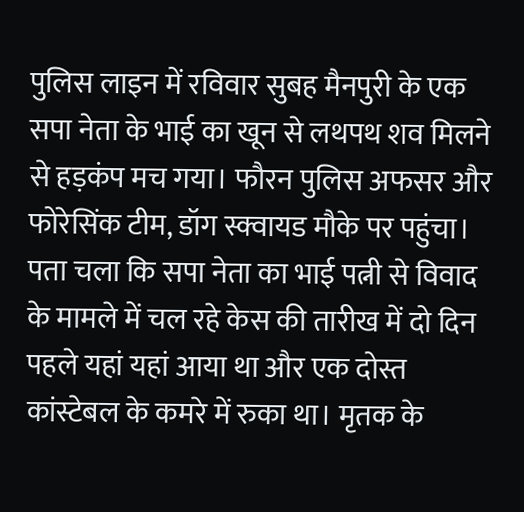पुलिस लाइन में रविवार सुबह मैनपुरी के एक सपा नेता के भाई का खून से लथपथ शव मिलने से हड़कंप मच गया। फौरन पुलिस अफसर और फोरेसिंक टीम, डॉग स्क्वायड मौके पर पहुंचा।
पता चला कि सपा नेता का भाई पत्नी से विवाद के मामले में चल रहे केस की तारीख में दो दिन पहले यहां यहां आया था और एक दोस्त कांस्टेबल के कमरे में रुका था। मृतक के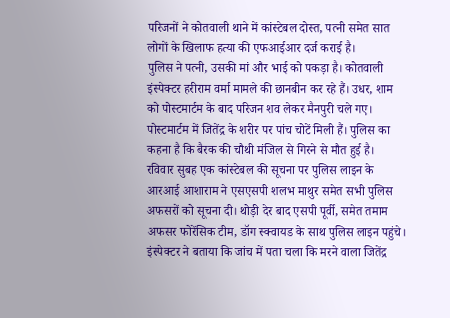परिजनों ने कोतवाली थाने में कांस्टेबल दोस्त, पत्नी समेत सात लोगों के खिलाफ हत्या की एफआईआर दर्ज कराई है।
पुलिस ने पत्नी, उसकी मां और भाई को पकड़ा है। कोतवाली इंस्पेक्टर हरीराम वर्मा मामले की छानबीन कर रहे हैं। उधर, शाम को पोस्टमार्टम के बाद परिजन शव लेकर मैनपुरी चले गए। पोस्टमार्टम में जितेंद्र के शरीर पर पांच चोटें मिली हैं। पुलिस का कहना है कि बैरक की चौथी मंजिल से गिरने से मौत हुई है।
रविवार सुबह एक कांस्टेबल की सूचना पर पुलिस लाइन के आरआई आशाराम ने एसएसपी शलभ माथुर समेत सभी पुलिस अफसरों को सूचना दी। थोड़ी देर बाद एसपी पूर्वी, समेत तमाम अफसर फोरेंसिक टीम, डॉग स्क्वायड के साथ पुलिस लाइन पहुंचे। इंस्पेक्टर ने बताया कि जांच में पता चला कि मरने वाला जितेंद्र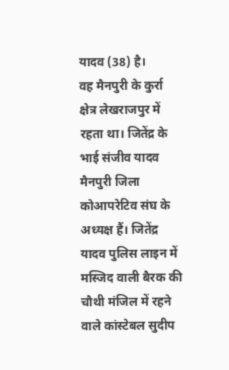यादव (38) है।
वह मैनपुरी के कुर्रा क्षेत्र लेखराजपुर में रहता था। जितेंद्र के भाई संजीव यादव मैनपुरी जिला कोआपरेटिव संघ के अध्यक्ष हैं। जितेंद्र यादव पुलिस लाइन में मस्जिद वाली बैरक की चौथी मंजिल में रहने वाले कांस्टेबल सुदीप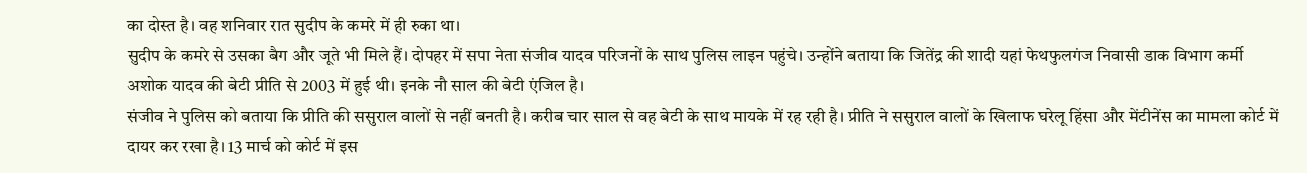का दोस्त है। वह शनिवार रात सुदीप के कमरे में ही रुका था।
सुदीप के कमरे से उसका बैग और जूते भी मिले हैं। दोपहर में सपा नेता संजीव यादव परिजनों के साथ पुलिस लाइन पहुंचे। उन्होंने बताया कि जितेंद्र की शादी यहां फेथफुलगंज निवासी डाक विभाग कर्मी अशोक यादव की बेटी प्रीति से 2003 में हुई थी। इनके नौ साल की बेटी एंजिल है।
संजीव ने पुलिस को बताया कि प्रीति की ससुराल वालों से नहीं बनती है। करीब चार साल से वह बेटी के साथ मायके में रह रही है। प्रीति ने ससुराल वालों के खिलाफ घरेलू हिंसा और मेंटीनेंस का मामला कोर्ट में दायर कर रखा है। 13 मार्च को कोर्ट में इस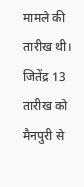मामले की तारीख थी। जितेंद्र 13 तारीख को मैनपुरी से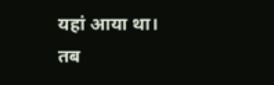यहां आया था।
तब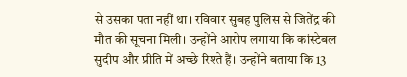से उसका पता नहीं था। रविवार सुबह पुलिस से जितेंद्र की मौत की सूचना मिली। उन्होंने आरोप लगाया कि कांस्टेबल सुदीप और प्रीति में अच्छे रिश्ते हैं। उन्होंने बताया कि 13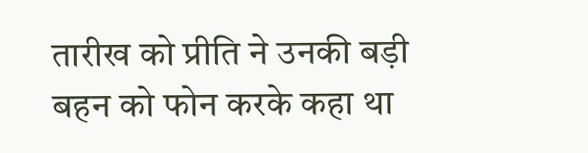तारीख को प्रीति ने उनकी बड़ी बहन को फोन करके कहा था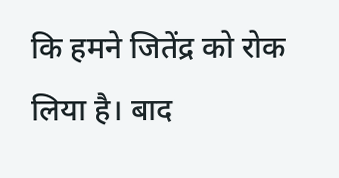कि हमने जितेंद्र को रोक लिया है। बाद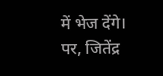में भेज देंगे। पर, जितेंद्र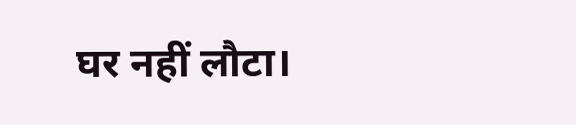घर नहीं लौटा।